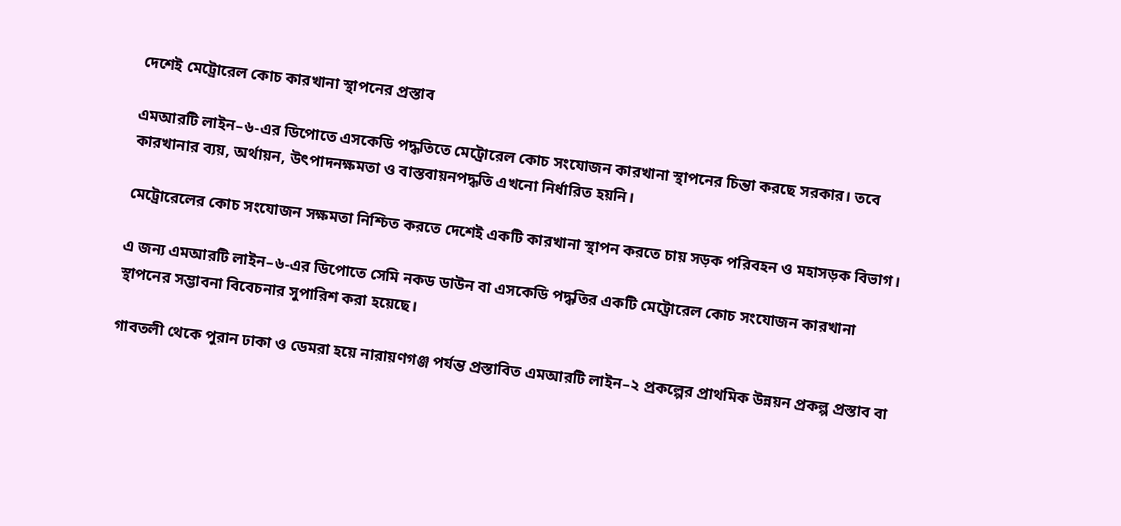দেশেই মেট্রোরেল কোচ কারখানা স্থাপনের প্রস্তাব

এমআরটি লাইন–৬-এর ডিপোতে এসকেডি পদ্ধতিতে মেট্রোরেল কোচ সংযোজন কারখানা স্থাপনের চিন্তা করছে সরকার। তবে কারখানার ব্যয়, অর্থায়ন, উৎপাদনক্ষমতা ও বাস্তবায়নপদ্ধতি এখনো নির্ধারিত হয়নি।

মেট্রোরেলের কোচ সংযোজন সক্ষমতা নিশ্চিত করতে দেশেই একটি কারখানা স্থাপন করতে চায় সড়ক পরিবহন ও মহাসড়ক বিভাগ।

এ জন্য এমআরটি লাইন–৬-এর ডিপোতে সেমি নকড ডাউন বা এসকেডি পদ্ধতির একটি মেট্রোরেল কোচ সংযোজন কারখানা স্থাপনের সম্ভাবনা বিবেচনার সুপারিশ করা হয়েছে।

গাবতলী থেকে পুরান ঢাকা ও ডেমরা হয়ে নারায়ণগঞ্জ পর্যন্ত প্রস্তাবিত এমআরটি লাইন–২ প্রকল্পের প্রাথমিক উন্নয়ন প্রকল্প প্রস্তাব বা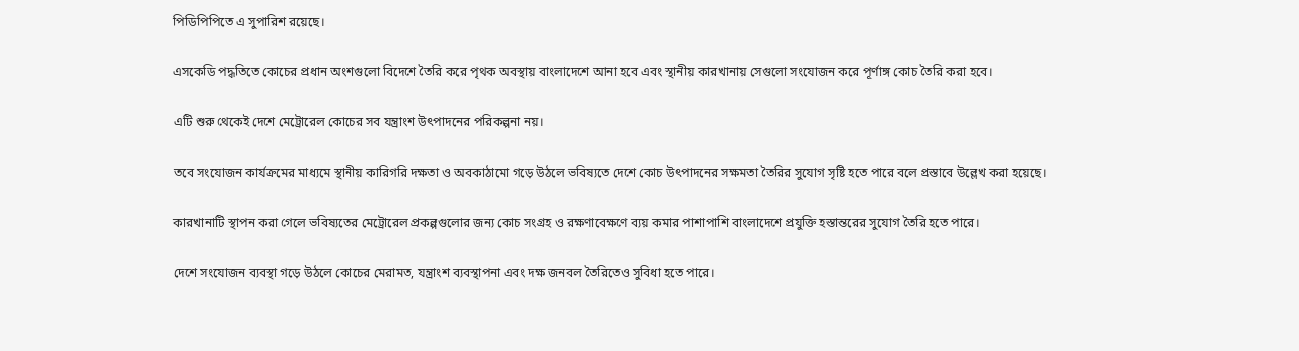পিডিপিপিতে এ সুপারিশ রয়েছে।

এসকেডি পদ্ধতিতে কোচের প্রধান অংশগুলো বিদেশে তৈরি করে পৃথক অবস্থায় বাংলাদেশে আনা হবে এবং স্থানীয় কারখানায় সেগুলো সংযোজন করে পূর্ণাঙ্গ কোচ তৈরি করা হবে।

এটি শুরু থেকেই দেশে মেট্রোরেল কোচের সব যন্ত্রাংশ উৎপাদনের পরিকল্পনা নয়।

তবে সংযোজন কার্যক্রমের মাধ্যমে স্থানীয় কারিগরি দক্ষতা ও অবকাঠামো গড়ে উঠলে ভবিষ্যতে দেশে কোচ উৎপাদনের সক্ষমতা তৈরির সুযোগ সৃষ্টি হতে পারে বলে প্রস্তাবে উল্লেখ করা হয়েছে।

কারখানাটি স্থাপন করা গেলে ভবিষ্যতের মেট্রোরেল প্রকল্পগুলোর জন্য কোচ সংগ্রহ ও রক্ষণাবেক্ষণে ব্যয় কমার পাশাপাশি বাংলাদেশে প্রযুক্তি হস্তান্তরের সুযোগ তৈরি হতে পারে।

দেশে সংযোজন ব্যবস্থা গড়ে উঠলে কোচের মেরামত, যন্ত্রাংশ ব্যবস্থাপনা এবং দক্ষ জনবল তৈরিতেও সুবিধা হতে পারে।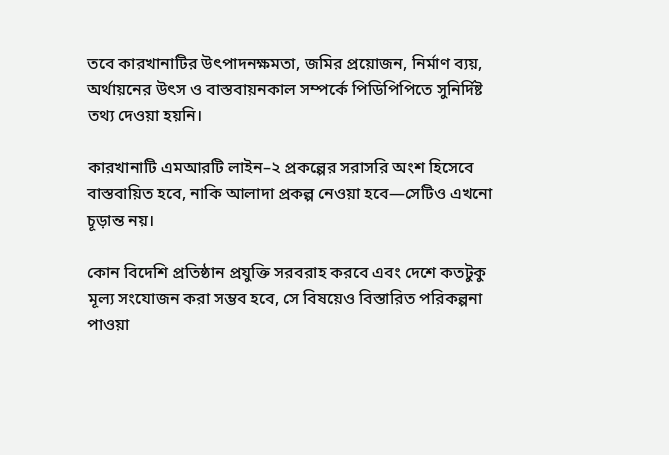তবে কারখানাটির উৎপাদনক্ষমতা, জমির প্রয়োজন, নির্মাণ ব্যয়, অর্থায়নের উৎস ও বাস্তবায়নকাল সম্পর্কে পিডিপিপিতে সুনির্দিষ্ট তথ্য দেওয়া হয়নি।

কারখানাটি এমআরটি লাইন–২ প্রকল্পের সরাসরি অংশ হিসেবে বাস্তবায়িত হবে, নাকি আলাদা প্রকল্প নেওয়া হবে—সেটিও এখনো চূড়ান্ত নয়।

কোন বিদেশি প্রতিষ্ঠান প্রযুক্তি সরবরাহ করবে এবং দেশে কতটুকু মূল্য সংযোজন করা সম্ভব হবে, সে বিষয়েও বিস্তারিত পরিকল্পনা পাওয়া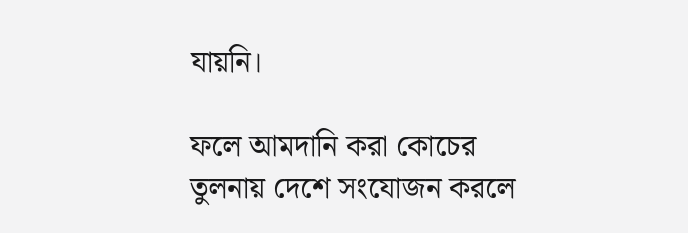যায়নি।

ফলে আমদানি করা কোচের তুলনায় দেশে সংযোজন করলে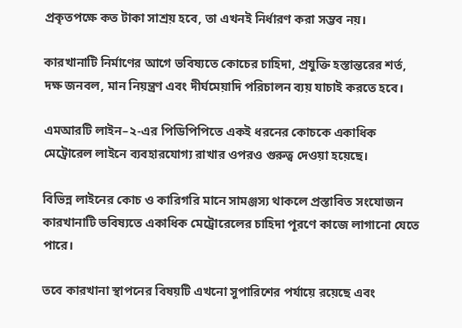প্রকৃতপক্ষে কত টাকা সাশ্রয় হবে, তা এখনই নির্ধারণ করা সম্ভব নয়।

কারখানাটি নির্মাণের আগে ভবিষ্যতে কোচের চাহিদা, প্রযুক্তি হস্তান্তরের শর্ত, দক্ষ জনবল, মান নিয়ন্ত্রণ এবং দীর্ঘমেয়াদি পরিচালন ব্যয় যাচাই করতে হবে।

এমআরটি লাইন–২-এর পিডিপিপিতে একই ধরনের কোচকে একাধিক মেট্রোরেল লাইনে ব্যবহারযোগ্য রাখার ওপরও গুরুত্ব দেওয়া হয়েছে।

বিভিন্ন লাইনের কোচ ও কারিগরি মানে সামঞ্জস্য থাকলে প্রস্তাবিত সংযোজন কারখানাটি ভবিষ্যতে একাধিক মেট্রোরেলের চাহিদা পূরণে কাজে লাগানো যেতে পারে।

তবে কারখানা স্থাপনের বিষয়টি এখনো সুপারিশের পর্যায়ে রয়েছে এবং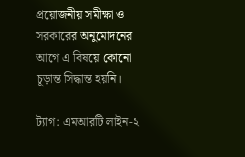প্রয়োজনীয় সমীক্ষা ও সরকারের অনুমোদনের আগে এ বিষয়ে কোনো চূড়ান্ত সিদ্ধান্ত হয়নি।

ট্যাগ: এমআরটি লাইন-২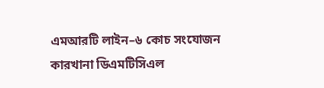এমআরটি লাইন–৬ কোচ সংযোজন কারখানা ডিএমটিসিএল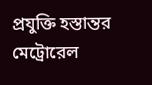প্রযুক্তি হস্তান্তর মেট্রোরেল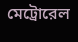মেট্রোরেল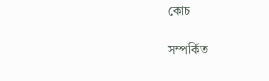কোচ

সম্পর্কিত